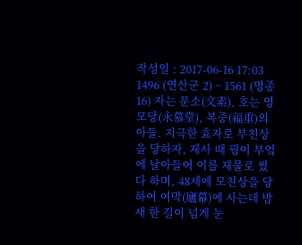작성일 : 2017-06-16 17:03
1496 (연산군 2) ~ 1561 (명종 16) 자는 문소(文素), 호는 영모당(永慕堂), 복중(福重)의 아들. 지극한 효자로 부친상을 당하자, 제사 때 꿩이 부엌에 날아들어 이를 제물로 썼다 하며, 48세에 모친상을 당하여 여막(廬幕)에 사는데 밤새 한 길이 넘게 눈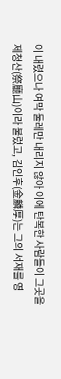이 내렸으나 여막 둘레만 내리지 않아 이에 탄복한 사람들이 그곳을 제청산(祭廳山)이라 불렀고, 김인후(金麟厚)는 그의 서재를 영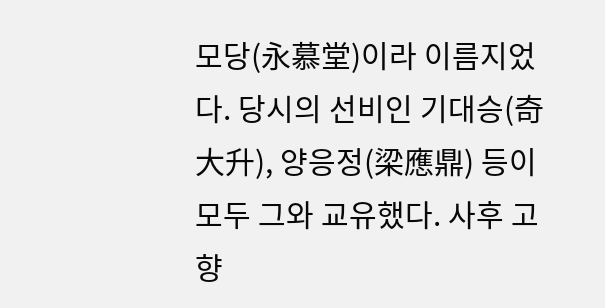모당(永慕堂)이라 이름지었다. 당시의 선비인 기대승(奇大升), 양응정(梁應鼎) 등이 모두 그와 교유했다. 사후 고향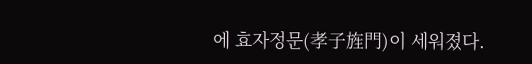에 효자정문(孝子旌門)이 세워졌다.